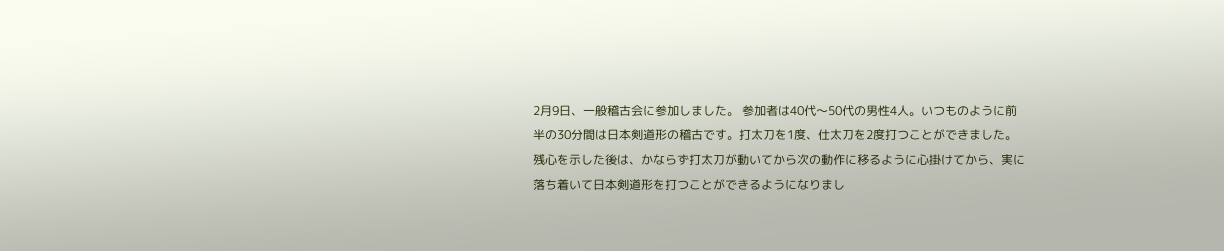2月9日、一般稽古会に参加しました。 参加者は40代〜50代の男性4人。いつものように前半の30分間は日本剣道形の稽古です。打太刀を1度、仕太刀を2度打つことができました。
残心を示した後は、かならず打太刀が動いてから次の動作に移るように心掛けてから、実に落ち着いて日本剣道形を打つことができるようになりまし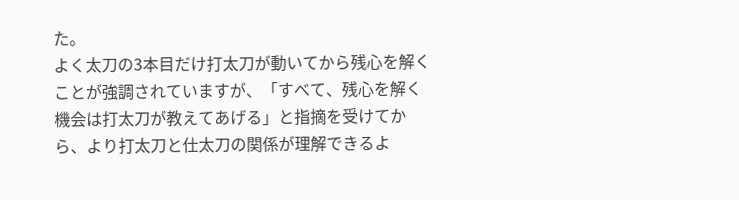た。
よく太刀の3本目だけ打太刀が動いてから残心を解くことが強調されていますが、「すべて、残心を解く機会は打太刀が教えてあげる」と指摘を受けてから、より打太刀と仕太刀の関係が理解できるよ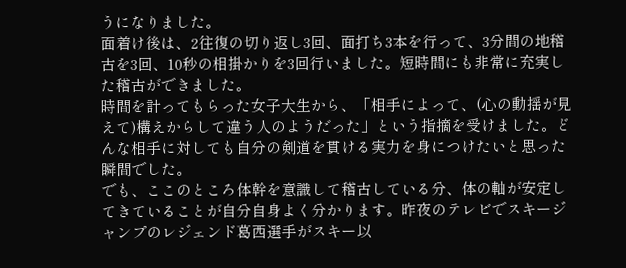うになりました。
面着け後は、2往復の切り返し3回、面打ち3本を行って、3分間の地稽古を3回、10秒の相掛かりを3回行いました。短時間にも非常に充実した稽古ができました。
時間を計ってもらった女子大生から、「相手によって、(心の動揺が見えて)構えからして違う人のようだった」という指摘を受けました。どんな相手に対しても自分の剣道を貫ける実力を身につけたいと思った瞬間でした。
でも、ここのところ体幹を意識して稽古している分、体の軸が安定してきていることが自分自身よく分かります。昨夜のテレビでスキージャンプのレジェンド葛西選手がスキー以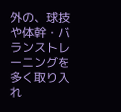外の、球技や体幹・バランストレーニングを多く取り入れ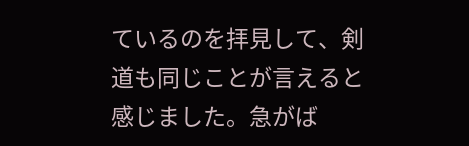ているのを拝見して、剣道も同じことが言えると感じました。急がば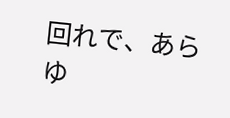回れで、あらゆ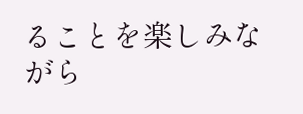ることを楽しみながら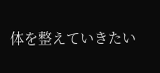体を整えていきたい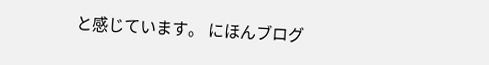と感じています。 にほんブログ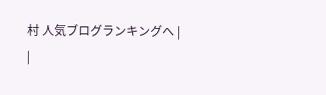村 人気ブログランキングへ |
|